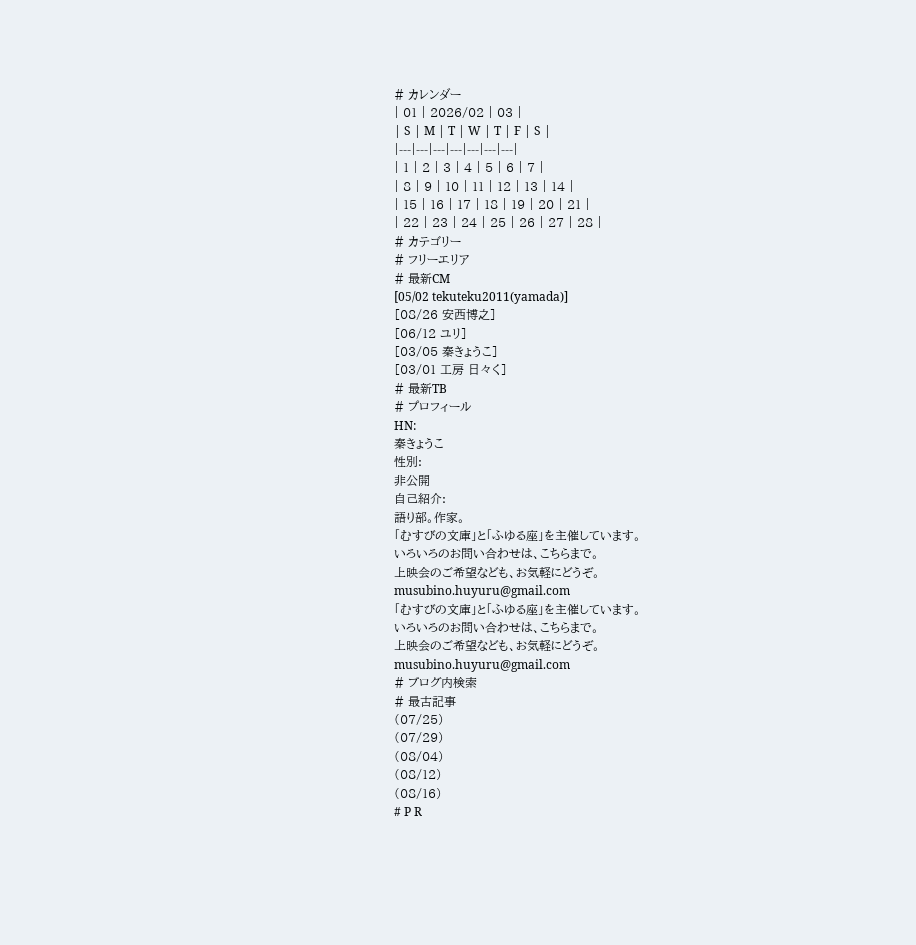# カレンダー
| 01 | 2026/02 | 03 |
| S | M | T | W | T | F | S |
|---|---|---|---|---|---|---|
| 1 | 2 | 3 | 4 | 5 | 6 | 7 |
| 8 | 9 | 10 | 11 | 12 | 13 | 14 |
| 15 | 16 | 17 | 18 | 19 | 20 | 21 |
| 22 | 23 | 24 | 25 | 26 | 27 | 28 |
# カテゴリー
# フリーエリア
# 最新CM
[05/02 tekuteku2011(yamada)]
[08/26 安西博之]
[06/12 ユリ]
[03/05 秦きょうこ]
[03/01 工房 日々く]
# 最新TB
# プロフィール
HN:
秦きょうこ
性別:
非公開
自己紹介:
語り部。作家。
「むすびの文庫」と「ふゆる座」を主催しています。
いろいろのお問い合わせは、こちらまで。
上映会のご希望なども、お気軽にどうぞ。
musubino.huyuru@gmail.com
「むすびの文庫」と「ふゆる座」を主催しています。
いろいろのお問い合わせは、こちらまで。
上映会のご希望なども、お気軽にどうぞ。
musubino.huyuru@gmail.com
# ブログ内検索
# 最古記事
(07/25)
(07/29)
(08/04)
(08/12)
(08/16)
# P R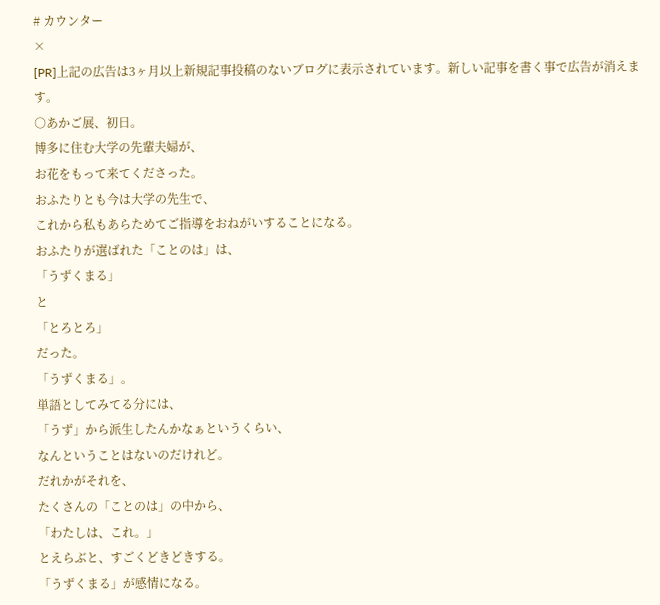# カウンター
×
[PR]上記の広告は3ヶ月以上新規記事投稿のないブログに表示されています。新しい記事を書く事で広告が消えます。
○あかご展、初日。
博多に住む大学の先輩夫婦が、
お花をもって来てくださった。
おふたりとも今は大学の先生で、
これから私もあらためてご指導をおねがいすることになる。
おふたりが選ばれた「ことのは」は、
「うずくまる」
と
「とろとろ」
だった。
「うずくまる」。
単語としてみてる分には、
「うず」から派生したんかなぁというくらい、
なんということはないのだけれど。
だれかがそれを、
たくさんの「ことのは」の中から、
「わたしは、これ。」
とえらぶと、すごくどきどきする。
「うずくまる」が感情になる。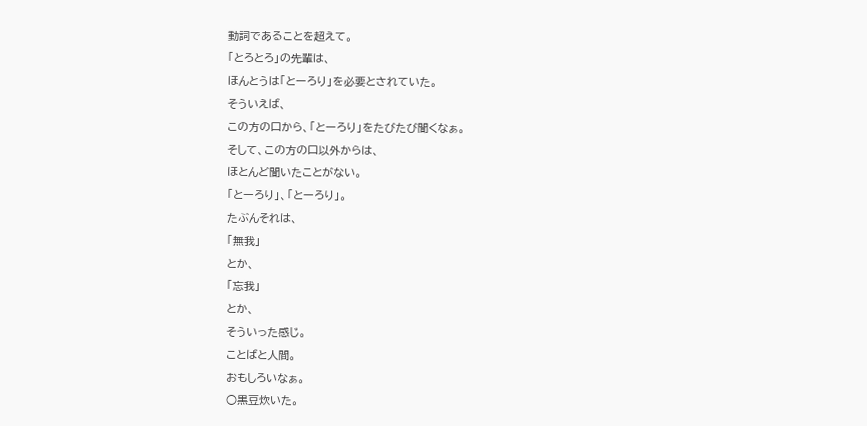動詞であることを超えて。
「とろとろ」の先輩は、
ほんとうは「とーろり」を必要とされていた。
そういえば、
この方の口から、「とーろり」をたびたび聞くなぁ。
そして、この方の口以外からは、
ほとんど聞いたことがない。
「とーろり」、「とーろり」。
たぶんそれは、
「無我」
とか、
「忘我」
とか、
そういった感じ。
ことばと人間。
おもしろいなぁ。
○黒豆炊いた。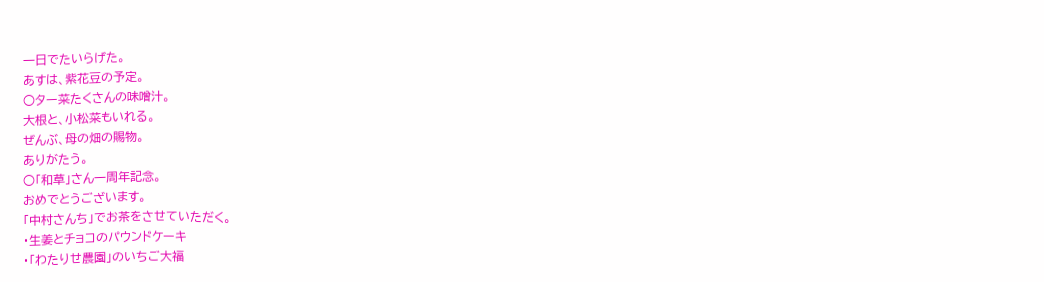一日でたいらげた。
あすは、紫花豆の予定。
○ター菜たくさんの味噌汁。
大根と、小松菜もいれる。
ぜんぶ、母の畑の賜物。
ありがたう。
○「和草」さん一周年記念。
おめでとうございます。
「中村さんち」でお茶をさせていただく。
・生姜とチョコのパウンドケーキ
・「わたりせ農園」のいちご大福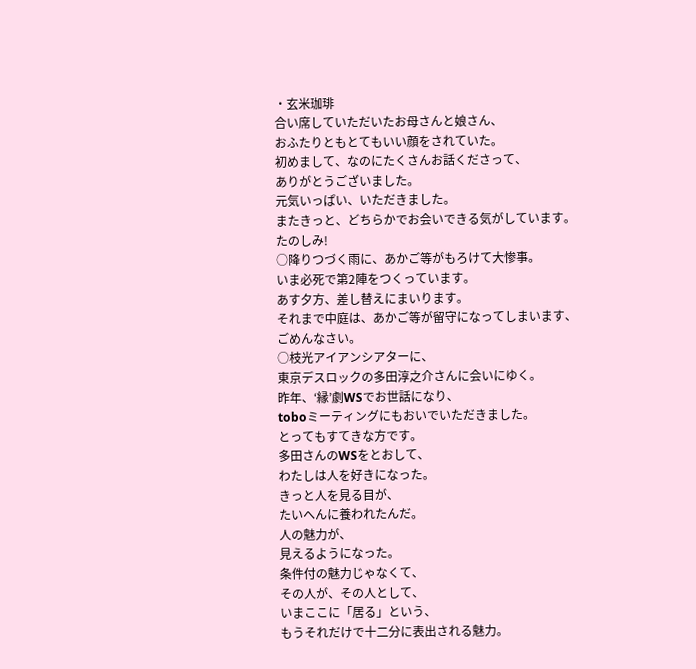・玄米珈琲
合い席していただいたお母さんと娘さん、
おふたりともとてもいい顔をされていた。
初めまして、なのにたくさんお話くださって、
ありがとうございました。
元気いっぱい、いただきました。
またきっと、どちらかでお会いできる気がしています。
たのしみ!
○降りつづく雨に、あかご等がもろけて大惨事。
いま必死で第2陣をつくっています。
あす夕方、差し替えにまいります。
それまで中庭は、あかご等が留守になってしまいます、
ごめんなさい。
○枝光アイアンシアターに、
東京デスロックの多田淳之介さんに会いにゆく。
昨年、‘縁’劇WSでお世話になり、
toboミーティングにもおいでいただきました。
とってもすてきな方です。
多田さんのWSをとおして、
わたしは人を好きになった。
きっと人を見る目が、
たいへんに養われたんだ。
人の魅力が、
見えるようになった。
条件付の魅力じゃなくて、
その人が、その人として、
いまここに「居る」という、
もうそれだけで十二分に表出される魅力。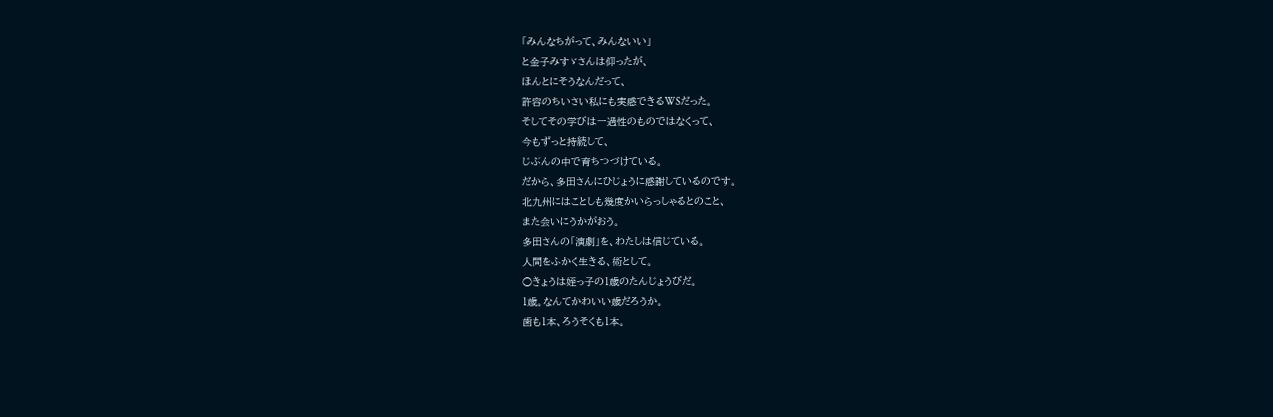「みんなちがって、みんないい」
と金子みすゞさんは仰ったが、
ほんとにそうなんだって、
許容のちいさい私にも実感できるWSだった。
そしてその学びは一過性のものではなくって、
今もずっと持続して、
じぶんの中で育ちつづけている。
だから、多田さんにひじょうに感謝しているのです。
北九州にはことしも幾度かいらっしゃるとのこと、
また会いにうかがおう。
多田さんの「演劇」を、わたしは信じている。
人間をふかく生きる、術として。
○きょうは姪っ子の1歳のたんじょうびだ。
1歳。なんてかわいい歳だろうか。
歯も1本、ろうそくも1本。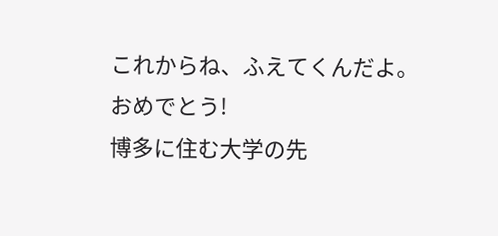これからね、ふえてくんだよ。
おめでとう!
博多に住む大学の先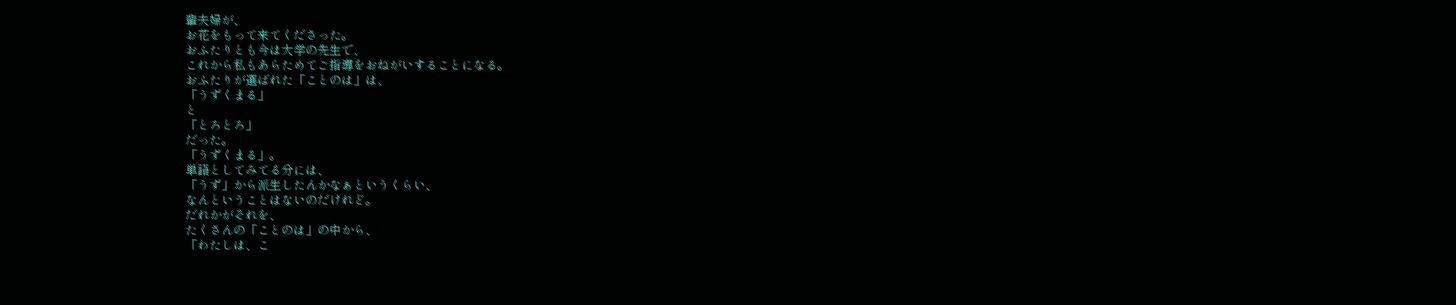輩夫婦が、
お花をもって来てくださった。
おふたりとも今は大学の先生で、
これから私もあらためてご指導をおねがいすることになる。
おふたりが選ばれた「ことのは」は、
「うずくまる」
と
「とろとろ」
だった。
「うずくまる」。
単語としてみてる分には、
「うず」から派生したんかなぁというくらい、
なんということはないのだけれど。
だれかがそれを、
たくさんの「ことのは」の中から、
「わたしは、こ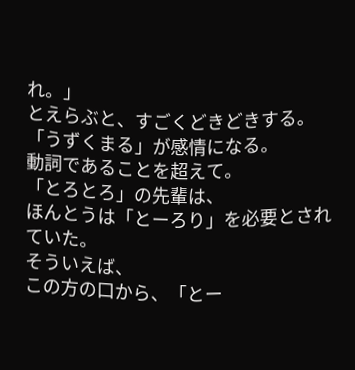れ。」
とえらぶと、すごくどきどきする。
「うずくまる」が感情になる。
動詞であることを超えて。
「とろとろ」の先輩は、
ほんとうは「とーろり」を必要とされていた。
そういえば、
この方の口から、「とー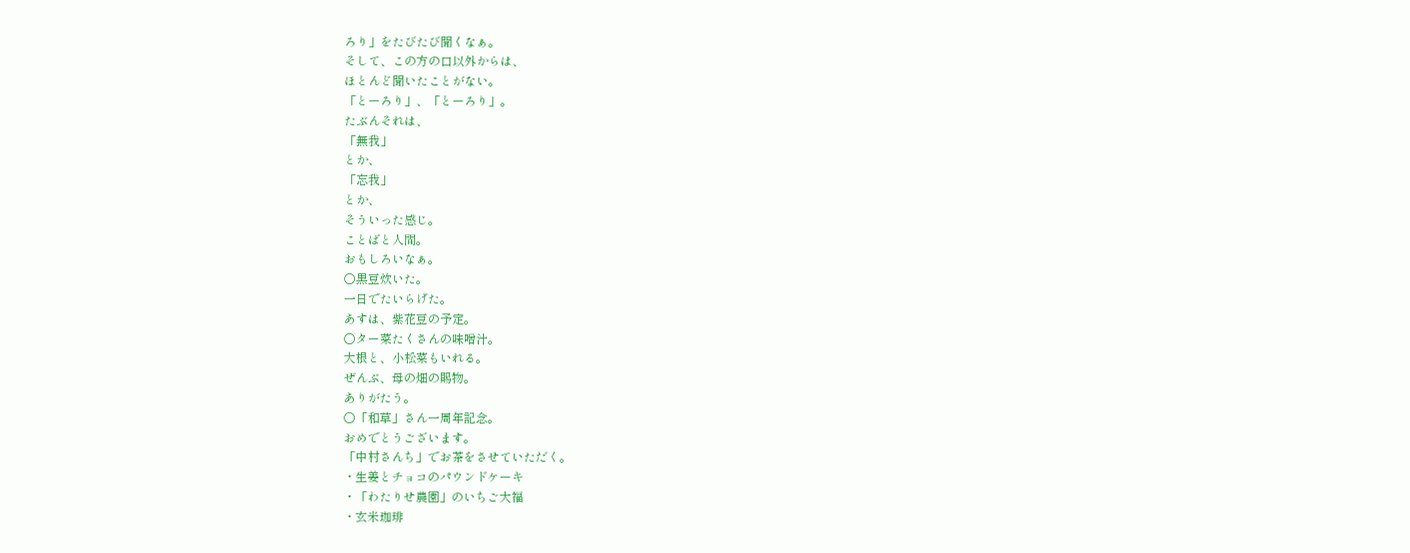ろり」をたびたび聞くなぁ。
そして、この方の口以外からは、
ほとんど聞いたことがない。
「とーろり」、「とーろり」。
たぶんそれは、
「無我」
とか、
「忘我」
とか、
そういった感じ。
ことばと人間。
おもしろいなぁ。
○黒豆炊いた。
一日でたいらげた。
あすは、紫花豆の予定。
○ター菜たくさんの味噌汁。
大根と、小松菜もいれる。
ぜんぶ、母の畑の賜物。
ありがたう。
○「和草」さん一周年記念。
おめでとうございます。
「中村さんち」でお茶をさせていただく。
・生姜とチョコのパウンドケーキ
・「わたりせ農園」のいちご大福
・玄米珈琲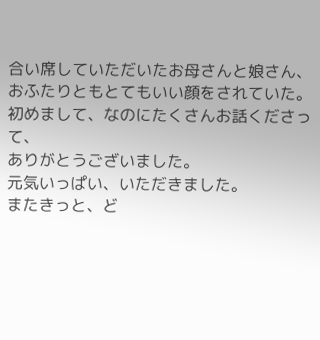合い席していただいたお母さんと娘さん、
おふたりともとてもいい顔をされていた。
初めまして、なのにたくさんお話くださって、
ありがとうございました。
元気いっぱい、いただきました。
またきっと、ど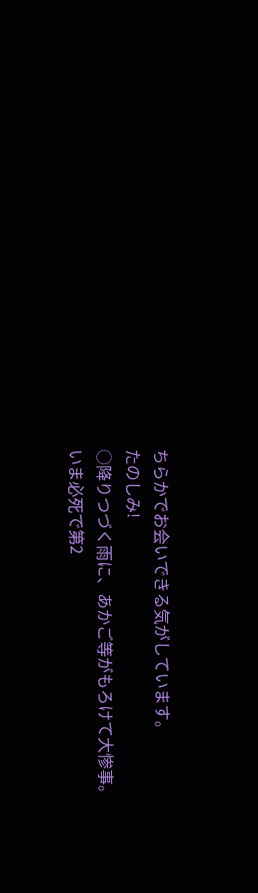ちらかでお会いできる気がしています。
たのしみ!
○降りつづく雨に、あかご等がもろけて大惨事。
いま必死で第2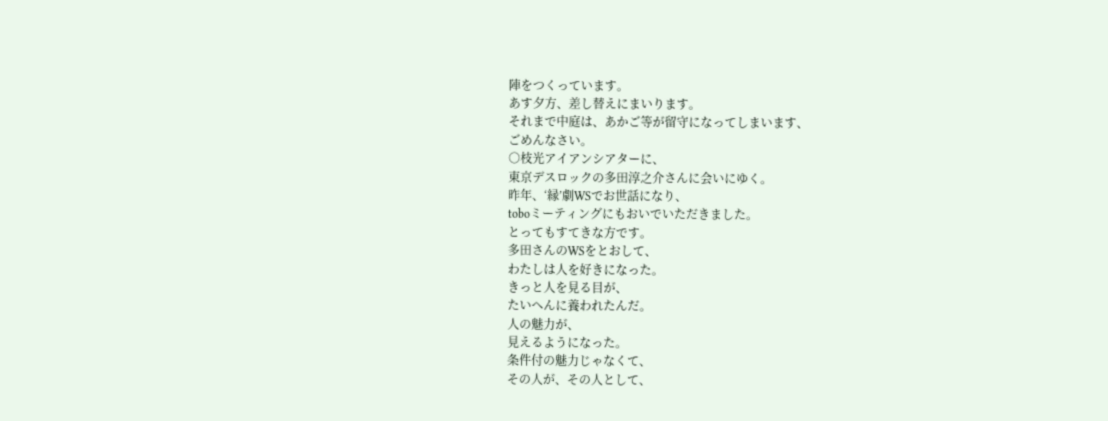陣をつくっています。
あす夕方、差し替えにまいります。
それまで中庭は、あかご等が留守になってしまいます、
ごめんなさい。
○枝光アイアンシアターに、
東京デスロックの多田淳之介さんに会いにゆく。
昨年、‘縁’劇WSでお世話になり、
toboミーティングにもおいでいただきました。
とってもすてきな方です。
多田さんのWSをとおして、
わたしは人を好きになった。
きっと人を見る目が、
たいへんに養われたんだ。
人の魅力が、
見えるようになった。
条件付の魅力じゃなくて、
その人が、その人として、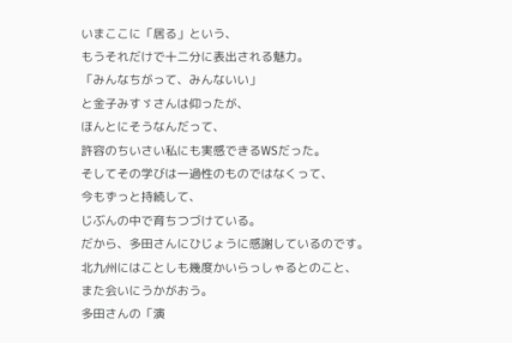いまここに「居る」という、
もうそれだけで十二分に表出される魅力。
「みんなちがって、みんないい」
と金子みすゞさんは仰ったが、
ほんとにそうなんだって、
許容のちいさい私にも実感できるWSだった。
そしてその学びは一過性のものではなくって、
今もずっと持続して、
じぶんの中で育ちつづけている。
だから、多田さんにひじょうに感謝しているのです。
北九州にはことしも幾度かいらっしゃるとのこと、
また会いにうかがおう。
多田さんの「演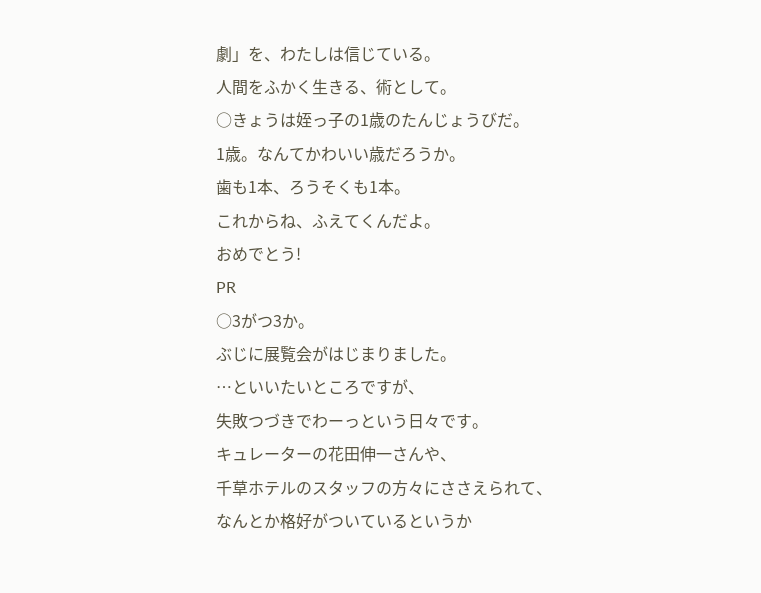劇」を、わたしは信じている。
人間をふかく生きる、術として。
○きょうは姪っ子の1歳のたんじょうびだ。
1歳。なんてかわいい歳だろうか。
歯も1本、ろうそくも1本。
これからね、ふえてくんだよ。
おめでとう!
PR
○3がつ3か。
ぶじに展覧会がはじまりました。
…といいたいところですが、
失敗つづきでわーっという日々です。
キュレーターの花田伸一さんや、
千草ホテルのスタッフの方々にささえられて、
なんとか格好がついているというか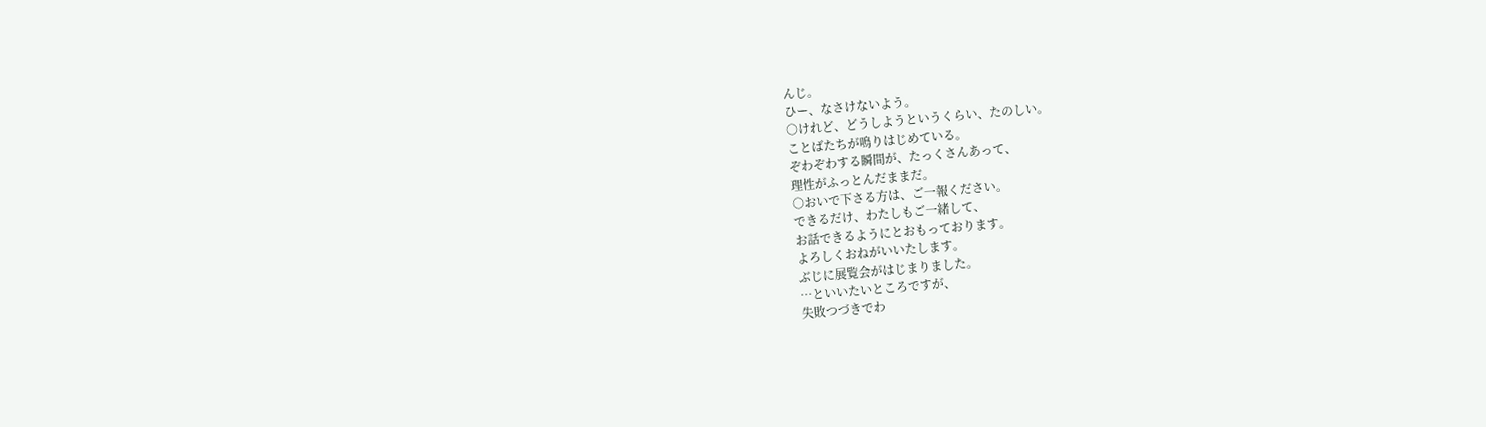んじ。
ひー、なさけないよう。
○けれど、どうしようというくらい、たのしい。
ことばたちが鳴りはじめている。
ぞわぞわする瞬間が、たっくさんあって、
理性がふっとんだままだ。
○おいで下さる方は、ご一報ください。
できるだけ、わたしもご一緒して、
お話できるようにとおもっております。
よろしくおねがいいたします。
ぶじに展覧会がはじまりました。
…といいたいところですが、
失敗つづきでわ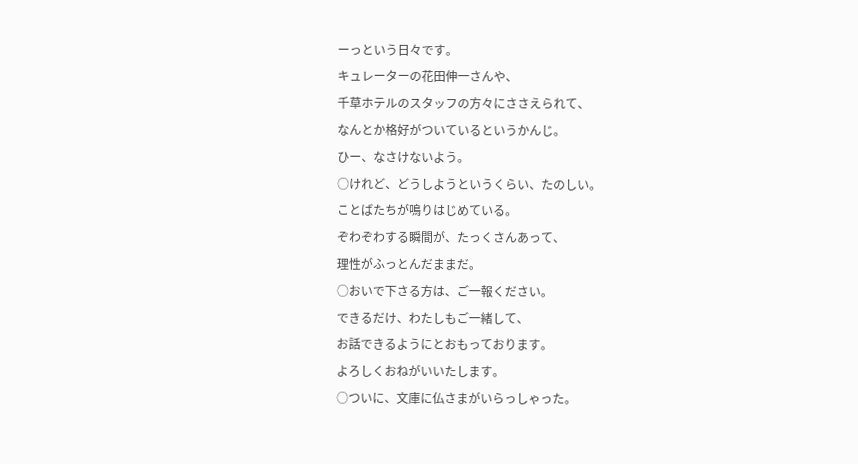ーっという日々です。
キュレーターの花田伸一さんや、
千草ホテルのスタッフの方々にささえられて、
なんとか格好がついているというかんじ。
ひー、なさけないよう。
○けれど、どうしようというくらい、たのしい。
ことばたちが鳴りはじめている。
ぞわぞわする瞬間が、たっくさんあって、
理性がふっとんだままだ。
○おいで下さる方は、ご一報ください。
できるだけ、わたしもご一緒して、
お話できるようにとおもっております。
よろしくおねがいいたします。
○ついに、文庫に仏さまがいらっしゃった。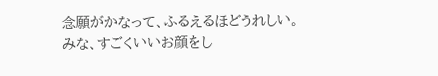念願がかなって、ふるえるほどうれしい。
みな、すごくいいお顔をし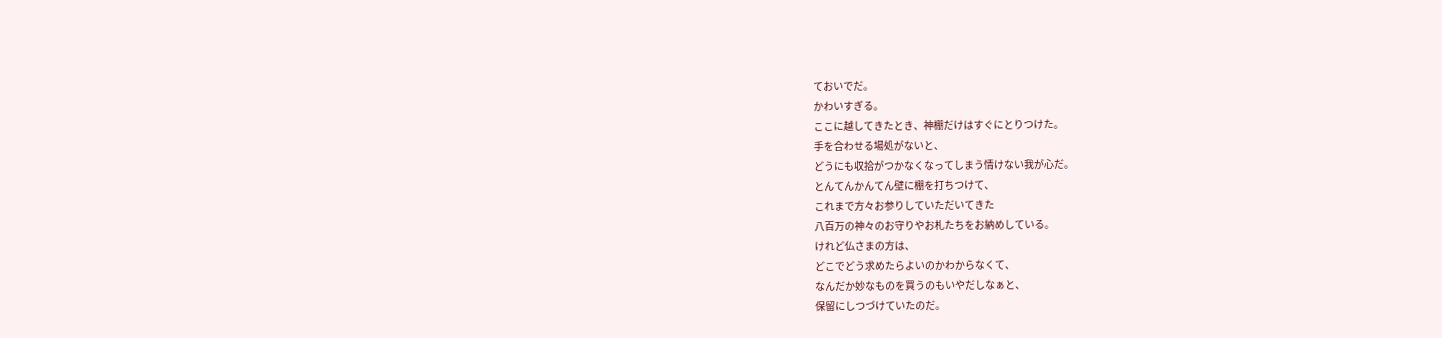ておいでだ。
かわいすぎる。
ここに越してきたとき、神棚だけはすぐにとりつけた。
手を合わせる場処がないと、
どうにも収拾がつかなくなってしまう情けない我が心だ。
とんてんかんてん壁に棚を打ちつけて、
これまで方々お参りしていただいてきた
八百万の神々のお守りやお札たちをお納めしている。
けれど仏さまの方は、
どこでどう求めたらよいのかわからなくて、
なんだか妙なものを買うのもいやだしなぁと、
保留にしつづけていたのだ。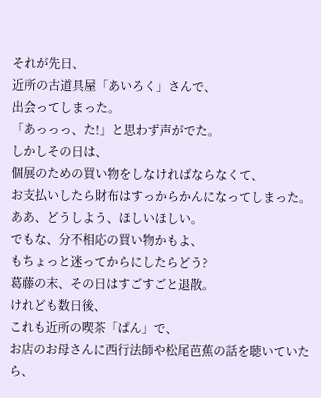それが先日、
近所の古道具屋「あいろく」さんで、
出会ってしまった。
「あっっっ、た!」と思わず声がでた。
しかしその日は、
個展のための買い物をしなければならなくて、
お支払いしたら財布はすっからかんになってしまった。
ああ、どうしよう、ほしいほしい。
でもな、分不相応の買い物かもよ、
もちょっと迷ってからにしたらどう?
葛藤の末、その日はすごすごと退散。
けれども数日後、
これも近所の喫茶「ぱん」で、
お店のお母さんに西行法師や松尾芭蕉の話を聴いていたら、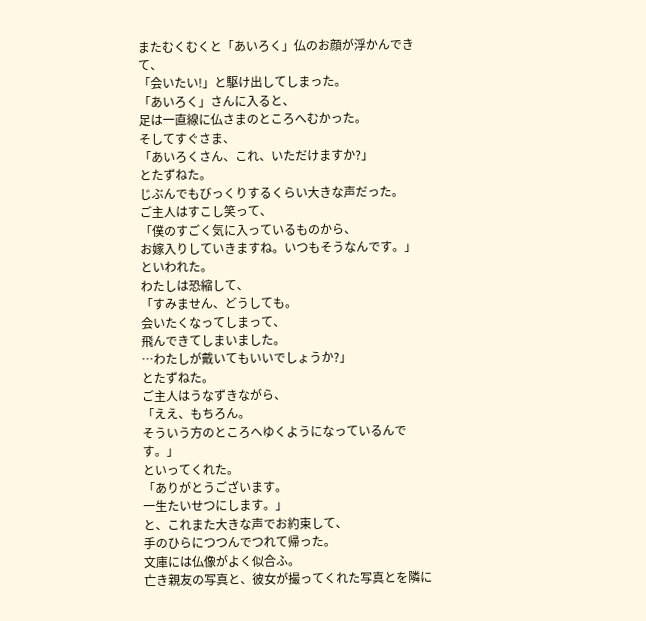またむくむくと「あいろく」仏のお顔が浮かんできて、
「会いたい!」と駆け出してしまった。
「あいろく」さんに入ると、
足は一直線に仏さまのところへむかった。
そしてすぐさま、
「あいろくさん、これ、いただけますか?」
とたずねた。
じぶんでもびっくりするくらい大きな声だった。
ご主人はすこし笑って、
「僕のすごく気に入っているものから、
お嫁入りしていきますね。いつもそうなんです。」
といわれた。
わたしは恐縮して、
「すみません、どうしても。
会いたくなってしまって、
飛んできてしまいました。
…わたしが戴いてもいいでしょうか?」
とたずねた。
ご主人はうなずきながら、
「ええ、もちろん。
そういう方のところへゆくようになっているんです。」
といってくれた。
「ありがとうございます。
一生たいせつにします。」
と、これまた大きな声でお約束して、
手のひらにつつんでつれて帰った。
文庫には仏像がよく似合ふ。
亡き親友の写真と、彼女が撮ってくれた写真とを隣に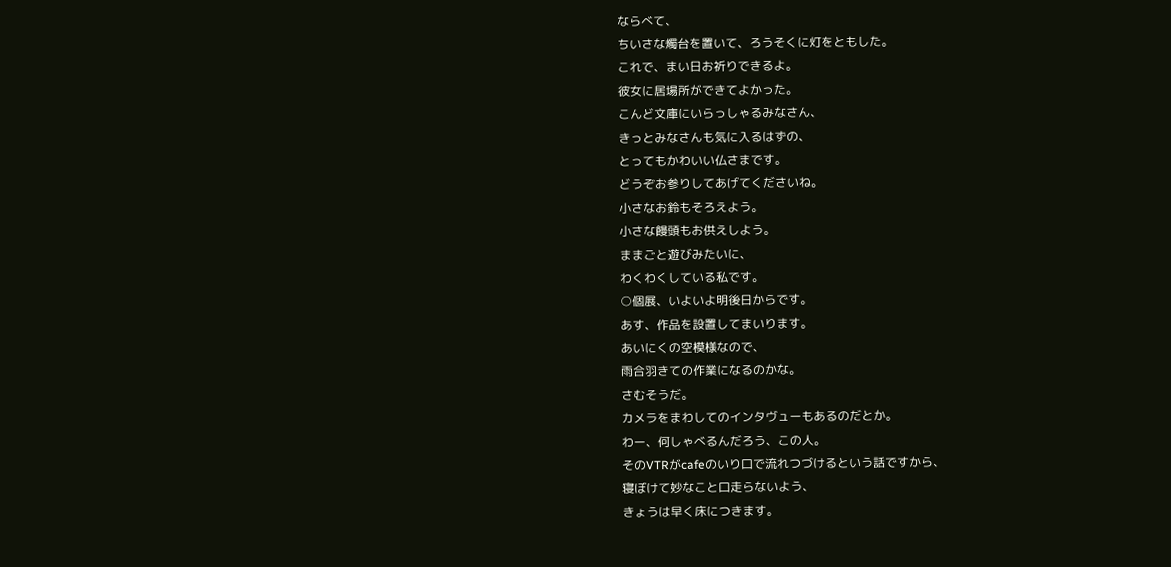ならべて、
ちいさな燭台を置いて、ろうそくに灯をともした。
これで、まい日お祈りできるよ。
彼女に居場所ができてよかった。
こんど文庫にいらっしゃるみなさん、
きっとみなさんも気に入るはずの、
とってもかわいい仏さまです。
どうぞお参りしてあげてくださいね。
小さなお鈴もそろえよう。
小さな饅頭もお供えしよう。
ままごと遊びみたいに、
わくわくしている私です。
○個展、いよいよ明後日からです。
あす、作品を設置してまいります。
あいにくの空模様なので、
雨合羽きての作業になるのかな。
さむそうだ。
カメラをまわしてのインタヴューもあるのだとか。
わー、何しゃべるんだろう、この人。
そのVTRがcafeのいり口で流れつづけるという話ですから、
寝ぼけて妙なこと口走らないよう、
きょうは早く床につきます。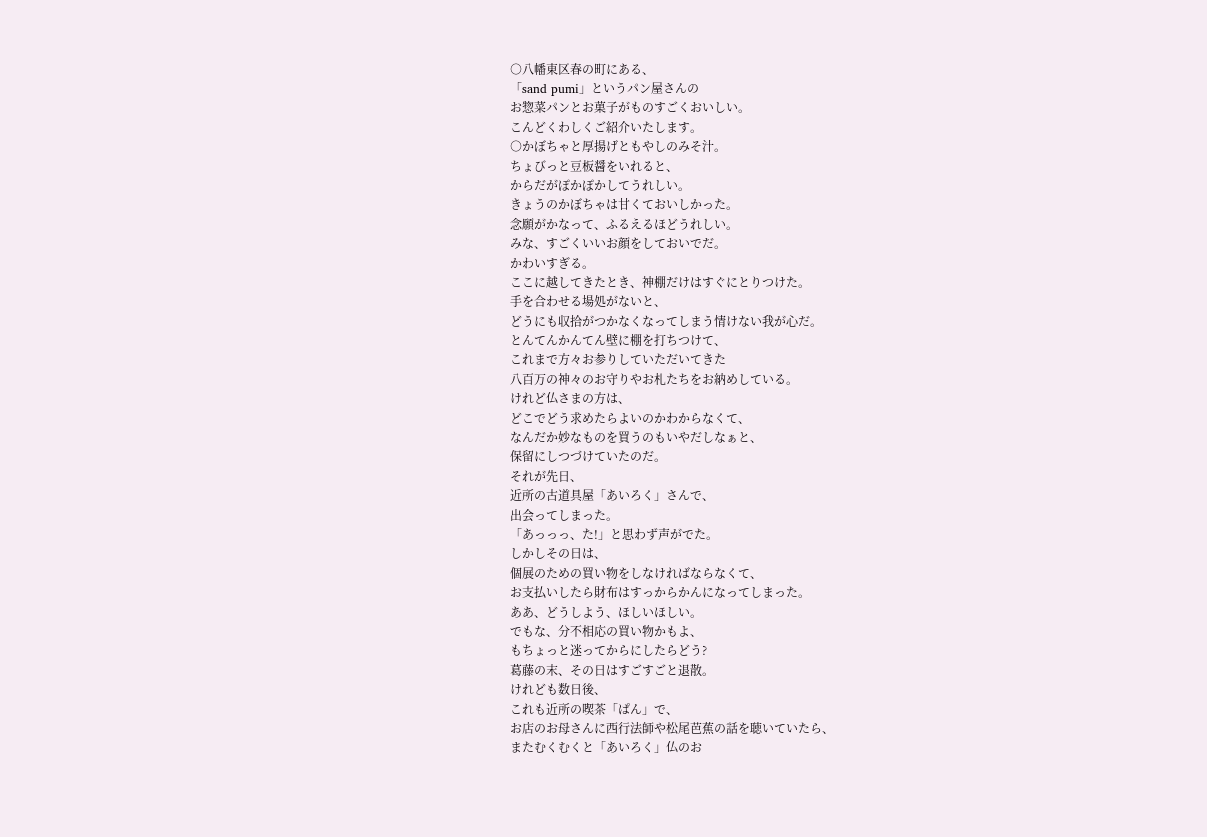○八幡東区春の町にある、
「sand pumi」というパン屋さんの
お惣菜パンとお菓子がものすごくおいしい。
こんどくわしくご紹介いたします。
○かぼちゃと厚揚げともやしのみそ汁。
ちょびっと豆板醤をいれると、
からだがぽかぽかしてうれしい。
きょうのかぼちゃは甘くておいしかった。
念願がかなって、ふるえるほどうれしい。
みな、すごくいいお顔をしておいでだ。
かわいすぎる。
ここに越してきたとき、神棚だけはすぐにとりつけた。
手を合わせる場処がないと、
どうにも収拾がつかなくなってしまう情けない我が心だ。
とんてんかんてん壁に棚を打ちつけて、
これまで方々お参りしていただいてきた
八百万の神々のお守りやお札たちをお納めしている。
けれど仏さまの方は、
どこでどう求めたらよいのかわからなくて、
なんだか妙なものを買うのもいやだしなぁと、
保留にしつづけていたのだ。
それが先日、
近所の古道具屋「あいろく」さんで、
出会ってしまった。
「あっっっ、た!」と思わず声がでた。
しかしその日は、
個展のための買い物をしなければならなくて、
お支払いしたら財布はすっからかんになってしまった。
ああ、どうしよう、ほしいほしい。
でもな、分不相応の買い物かもよ、
もちょっと迷ってからにしたらどう?
葛藤の末、その日はすごすごと退散。
けれども数日後、
これも近所の喫茶「ぱん」で、
お店のお母さんに西行法師や松尾芭蕉の話を聴いていたら、
またむくむくと「あいろく」仏のお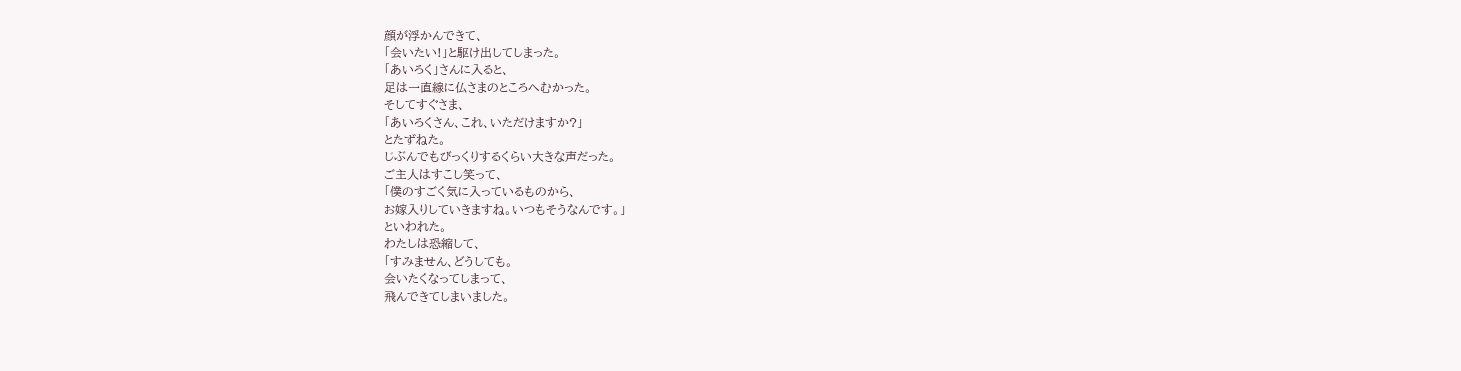顔が浮かんできて、
「会いたい!」と駆け出してしまった。
「あいろく」さんに入ると、
足は一直線に仏さまのところへむかった。
そしてすぐさま、
「あいろくさん、これ、いただけますか?」
とたずねた。
じぶんでもびっくりするくらい大きな声だった。
ご主人はすこし笑って、
「僕のすごく気に入っているものから、
お嫁入りしていきますね。いつもそうなんです。」
といわれた。
わたしは恐縮して、
「すみません、どうしても。
会いたくなってしまって、
飛んできてしまいました。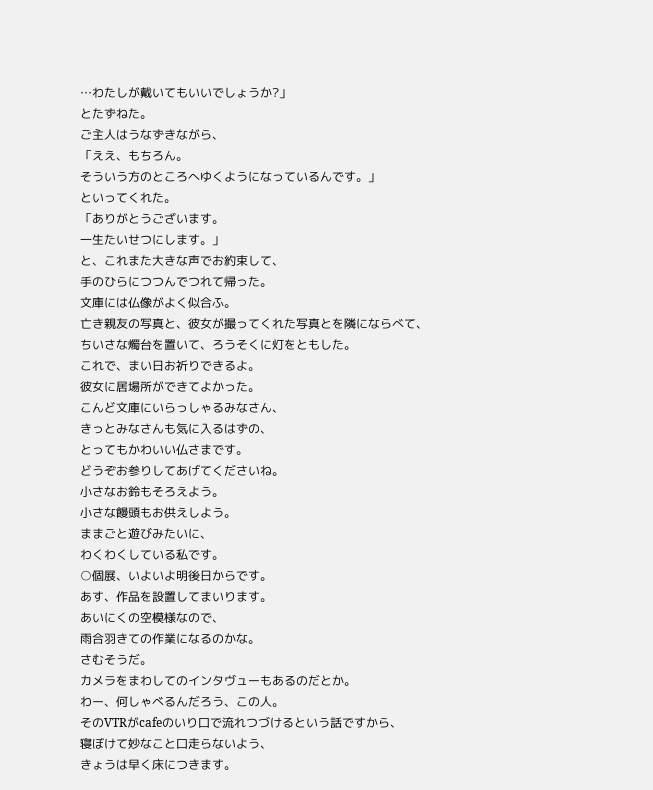…わたしが戴いてもいいでしょうか?」
とたずねた。
ご主人はうなずきながら、
「ええ、もちろん。
そういう方のところへゆくようになっているんです。」
といってくれた。
「ありがとうございます。
一生たいせつにします。」
と、これまた大きな声でお約束して、
手のひらにつつんでつれて帰った。
文庫には仏像がよく似合ふ。
亡き親友の写真と、彼女が撮ってくれた写真とを隣にならべて、
ちいさな燭台を置いて、ろうそくに灯をともした。
これで、まい日お祈りできるよ。
彼女に居場所ができてよかった。
こんど文庫にいらっしゃるみなさん、
きっとみなさんも気に入るはずの、
とってもかわいい仏さまです。
どうぞお参りしてあげてくださいね。
小さなお鈴もそろえよう。
小さな饅頭もお供えしよう。
ままごと遊びみたいに、
わくわくしている私です。
○個展、いよいよ明後日からです。
あす、作品を設置してまいります。
あいにくの空模様なので、
雨合羽きての作業になるのかな。
さむそうだ。
カメラをまわしてのインタヴューもあるのだとか。
わー、何しゃべるんだろう、この人。
そのVTRがcafeのいり口で流れつづけるという話ですから、
寝ぼけて妙なこと口走らないよう、
きょうは早く床につきます。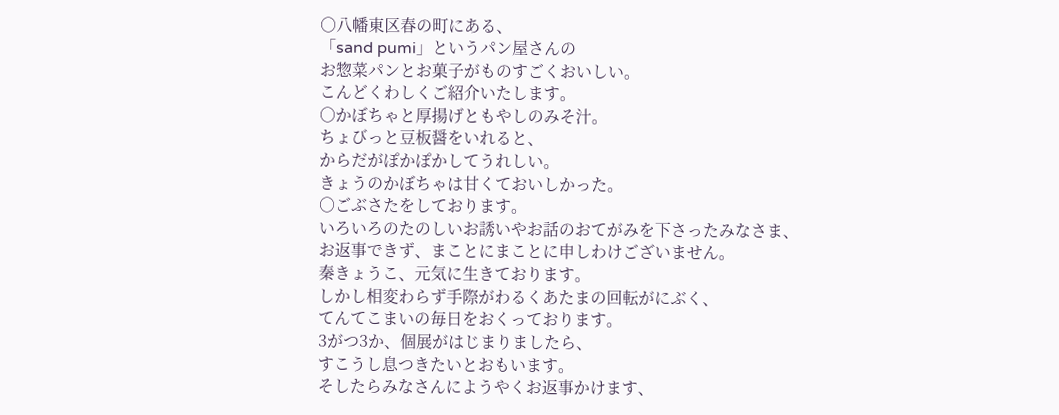○八幡東区春の町にある、
「sand pumi」というパン屋さんの
お惣菜パンとお菓子がものすごくおいしい。
こんどくわしくご紹介いたします。
○かぼちゃと厚揚げともやしのみそ汁。
ちょびっと豆板醤をいれると、
からだがぽかぽかしてうれしい。
きょうのかぼちゃは甘くておいしかった。
○ごぶさたをしております。
いろいろのたのしいお誘いやお話のおてがみを下さったみなさま、
お返事できず、まことにまことに申しわけございません。
秦きょうこ、元気に生きております。
しかし相変わらず手際がわるくあたまの回転がにぶく、
てんてこまいの毎日をおくっております。
3がつ3か、個展がはじまりましたら、
すこうし息つきたいとおもいます。
そしたらみなさんにようやくお返事かけます、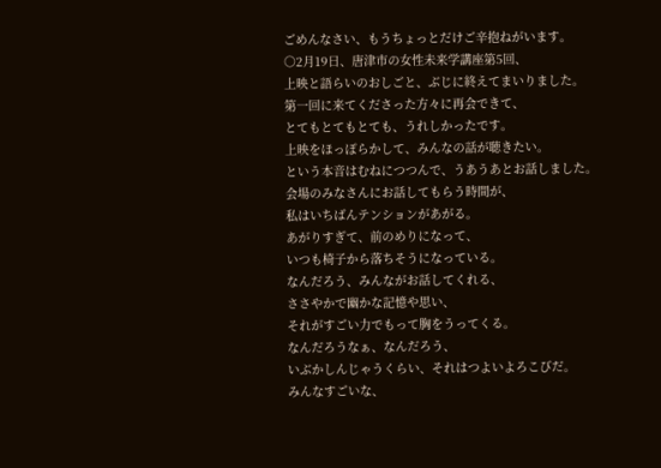ごめんなさい、もうちょっとだけご辛抱ねがいます。
○2月19日、唐津市の女性未来学講座第5回、
上映と語らいのおしごと、ぶじに終えてまいりました。
第一回に来てくださった方々に再会できて、
とてもとてもとても、うれしかったです。
上映をほっぽらかして、みんなの話が聴きたい。
という本音はむねにつつんで、うあうあとお話しました。
会場のみなさんにお話してもらう時間が、
私はいちばんテンションがあがる。
あがりすぎて、前のめりになって、
いつも椅子から落ちそうになっている。
なんだろう、みんながお話してくれる、
ささやかで幽かな記憶や思い、
それがすごい力でもって胸をうってくる。
なんだろうなぁ、なんだろう、
いぶかしんじゃうくらい、それはつよいよろこびだ。
みんなすごいな、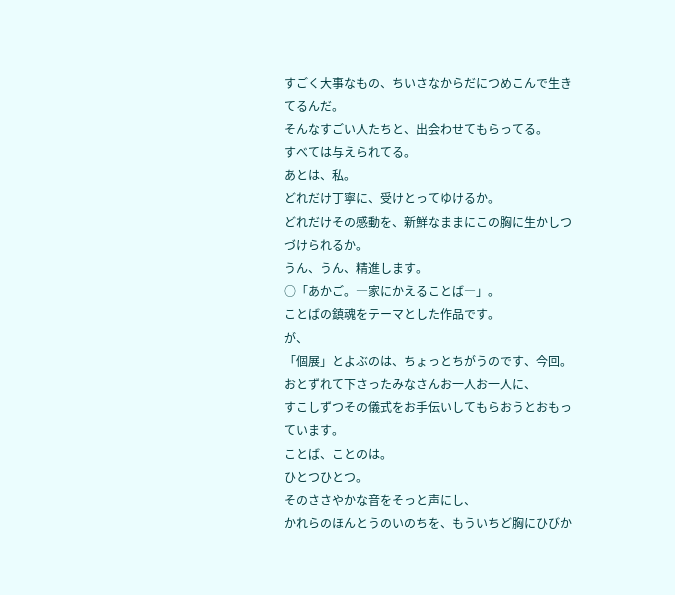すごく大事なもの、ちいさなからだにつめこんで生きてるんだ。
そんなすごい人たちと、出会わせてもらってる。
すべては与えられてる。
あとは、私。
どれだけ丁寧に、受けとってゆけるか。
どれだけその感動を、新鮮なままにこの胸に生かしつづけられるか。
うん、うん、精進します。
○「あかご。―家にかえることば―」。
ことばの鎮魂をテーマとした作品です。
が、
「個展」とよぶのは、ちょっとちがうのです、今回。
おとずれて下さったみなさんお一人お一人に、
すこしずつその儀式をお手伝いしてもらおうとおもっています。
ことば、ことのは。
ひとつひとつ。
そのささやかな音をそっと声にし、
かれらのほんとうのいのちを、もういちど胸にひびか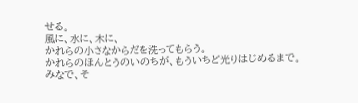せる。
風に、水に、木に、
かれらの小さなからだを洗ってもらう。
かれらのほんとうのいのちが、もういちど光りはじめるまで。
みなで、そ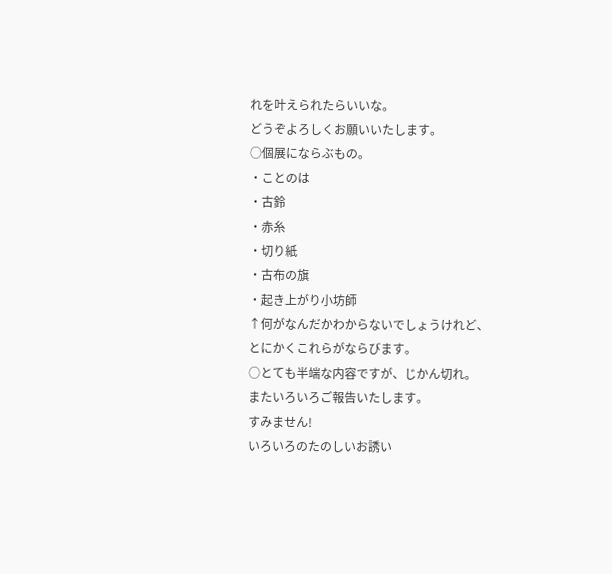れを叶えられたらいいな。
どうぞよろしくお願いいたします。
○個展にならぶもの。
・ことのは
・古鈴
・赤糸
・切り紙
・古布の旗
・起き上がり小坊師
↑何がなんだかわからないでしょうけれど、
とにかくこれらがならびます。
○とても半端な内容ですが、じかん切れ。
またいろいろご報告いたします。
すみません!
いろいろのたのしいお誘い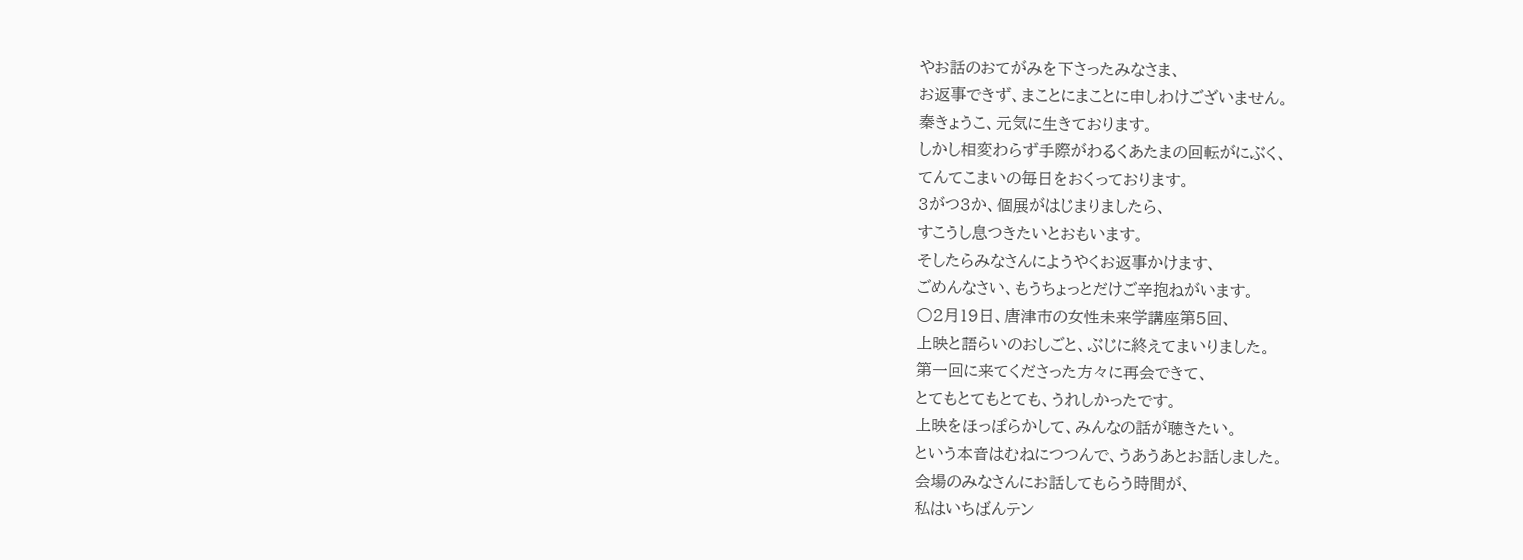やお話のおてがみを下さったみなさま、
お返事できず、まことにまことに申しわけございません。
秦きょうこ、元気に生きております。
しかし相変わらず手際がわるくあたまの回転がにぶく、
てんてこまいの毎日をおくっております。
3がつ3か、個展がはじまりましたら、
すこうし息つきたいとおもいます。
そしたらみなさんにようやくお返事かけます、
ごめんなさい、もうちょっとだけご辛抱ねがいます。
○2月19日、唐津市の女性未来学講座第5回、
上映と語らいのおしごと、ぶじに終えてまいりました。
第一回に来てくださった方々に再会できて、
とてもとてもとても、うれしかったです。
上映をほっぽらかして、みんなの話が聴きたい。
という本音はむねにつつんで、うあうあとお話しました。
会場のみなさんにお話してもらう時間が、
私はいちばんテン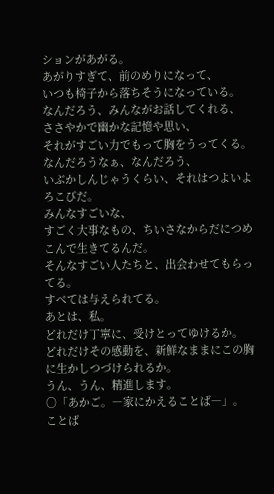ションがあがる。
あがりすぎて、前のめりになって、
いつも椅子から落ちそうになっている。
なんだろう、みんながお話してくれる、
ささやかで幽かな記憶や思い、
それがすごい力でもって胸をうってくる。
なんだろうなぁ、なんだろう、
いぶかしんじゃうくらい、それはつよいよろこびだ。
みんなすごいな、
すごく大事なもの、ちいさなからだにつめこんで生きてるんだ。
そんなすごい人たちと、出会わせてもらってる。
すべては与えられてる。
あとは、私。
どれだけ丁寧に、受けとってゆけるか。
どれだけその感動を、新鮮なままにこの胸に生かしつづけられるか。
うん、うん、精進します。
○「あかご。―家にかえることば―」。
ことば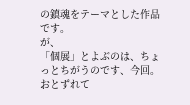の鎮魂をテーマとした作品です。
が、
「個展」とよぶのは、ちょっとちがうのです、今回。
おとずれて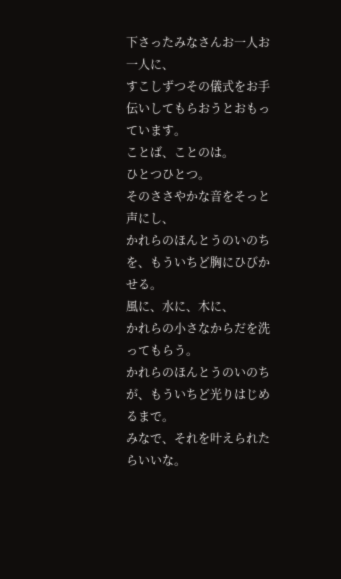下さったみなさんお一人お一人に、
すこしずつその儀式をお手伝いしてもらおうとおもっています。
ことば、ことのは。
ひとつひとつ。
そのささやかな音をそっと声にし、
かれらのほんとうのいのちを、もういちど胸にひびかせる。
風に、水に、木に、
かれらの小さなからだを洗ってもらう。
かれらのほんとうのいのちが、もういちど光りはじめるまで。
みなで、それを叶えられたらいいな。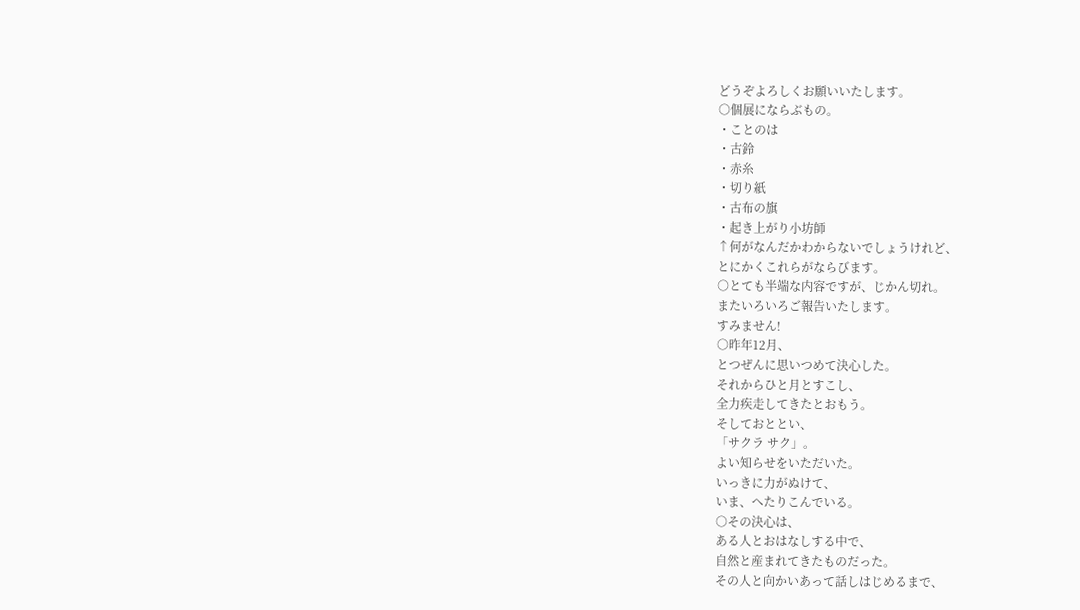どうぞよろしくお願いいたします。
○個展にならぶもの。
・ことのは
・古鈴
・赤糸
・切り紙
・古布の旗
・起き上がり小坊師
↑何がなんだかわからないでしょうけれど、
とにかくこれらがならびます。
○とても半端な内容ですが、じかん切れ。
またいろいろご報告いたします。
すみません!
○昨年12月、
とつぜんに思いつめて決心した。
それからひと月とすこし、
全力疾走してきたとおもう。
そしておととい、
「サクラ サク」。
よい知らせをいただいた。
いっきに力がぬけて、
いま、へたりこんでいる。
○その決心は、
ある人とおはなしする中で、
自然と産まれてきたものだった。
その人と向かいあって話しはじめるまで、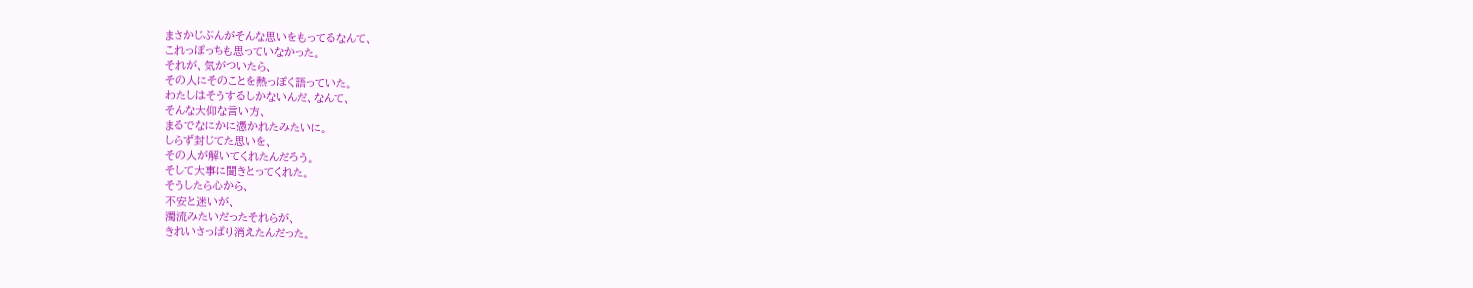まさかじぶんがそんな思いをもってるなんて、
これっぽっちも思っていなかった。
それが、気がついたら、
その人にそのことを熱っぽく語っていた。
わたしはそうするしかないんだ、なんて、
そんな大仰な言い方、
まるでなにかに憑かれたみたいに。
しらず封じてた思いを、
その人が解いてくれたんだろう。
そして大事に聞きとってくれた。
そうしたら心から、
不安と迷いが、
濁流みたいだったそれらが、
きれいさっぱり消えたんだった。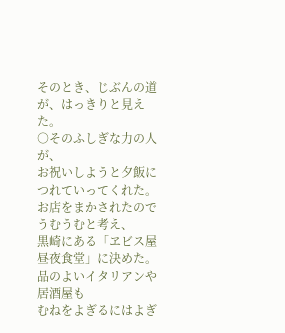そのとき、じぶんの道が、はっきりと見えた。
○そのふしぎな力の人が、
お祝いしようと夕飯につれていってくれた。
お店をまかされたのでうむうむと考え、
黒崎にある「ヱビス屋昼夜食堂」に決めた。
品のよいイタリアンや居酒屋も
むねをよぎるにはよぎ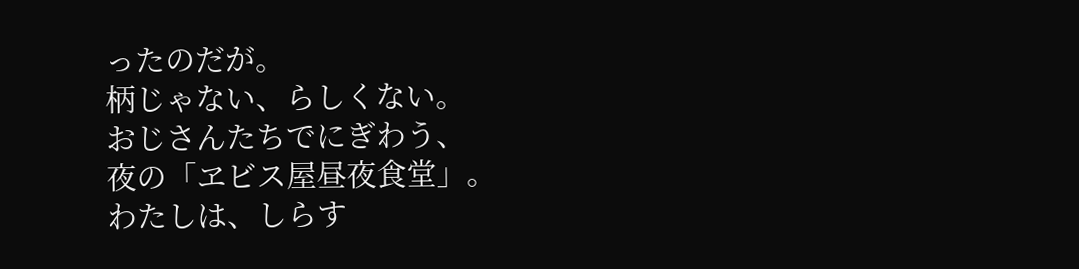ったのだが。
柄じゃない、らしくない。
おじさんたちでにぎわう、
夜の「ヱビス屋昼夜食堂」。
わたしは、しらす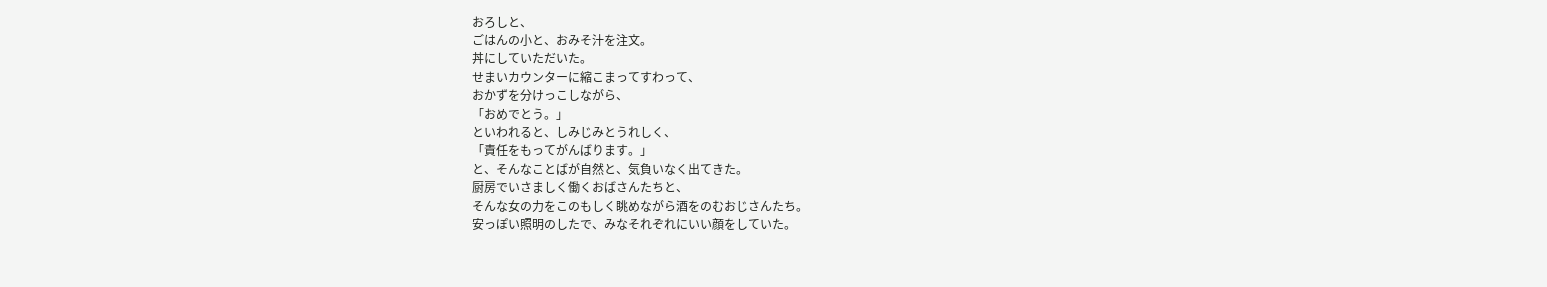おろしと、
ごはんの小と、おみそ汁を注文。
丼にしていただいた。
せまいカウンターに縮こまってすわって、
おかずを分けっこしながら、
「おめでとう。」
といわれると、しみじみとうれしく、
「責任をもってがんばります。」
と、そんなことばが自然と、気負いなく出てきた。
厨房でいさましく働くおばさんたちと、
そんな女の力をこのもしく眺めながら酒をのむおじさんたち。
安っぽい照明のしたで、みなそれぞれにいい顔をしていた。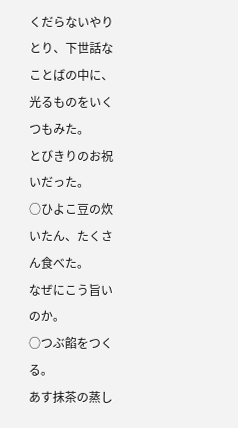くだらないやりとり、下世話なことばの中に、
光るものをいくつもみた。
とびきりのお祝いだった。
○ひよこ豆の炊いたん、たくさん食べた。
なぜにこう旨いのか。
○つぶ餡をつくる。
あす抹茶の蒸し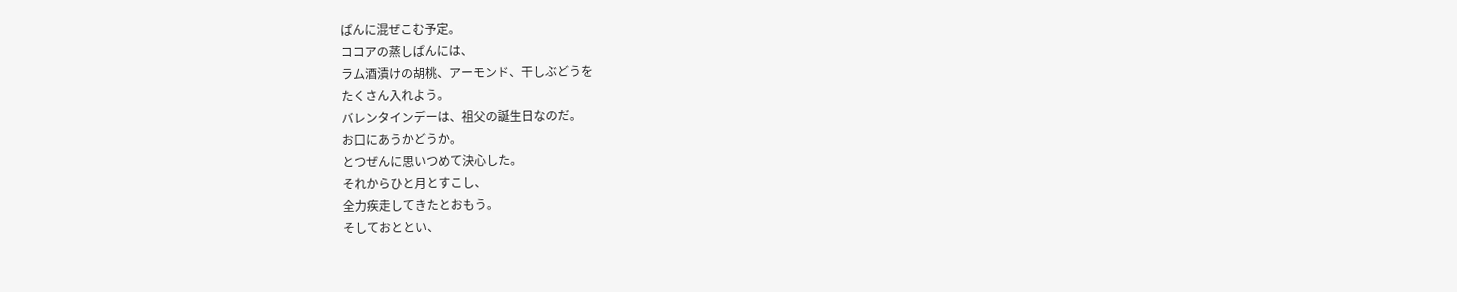ぱんに混ぜこむ予定。
ココアの蒸しぱんには、
ラム酒漬けの胡桃、アーモンド、干しぶどうを
たくさん入れよう。
バレンタインデーは、祖父の誕生日なのだ。
お口にあうかどうか。
とつぜんに思いつめて決心した。
それからひと月とすこし、
全力疾走してきたとおもう。
そしておととい、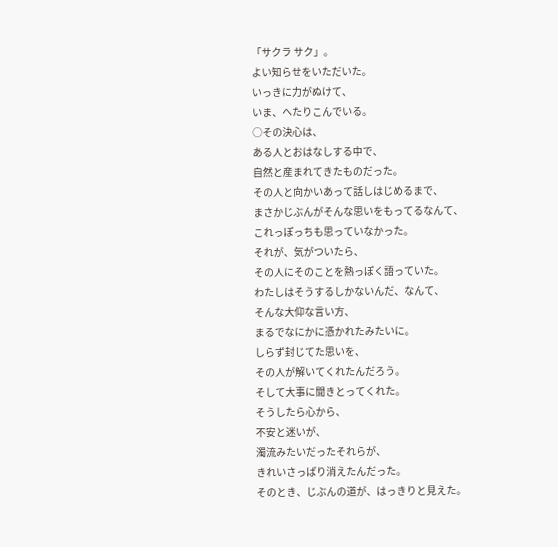「サクラ サク」。
よい知らせをいただいた。
いっきに力がぬけて、
いま、へたりこんでいる。
○その決心は、
ある人とおはなしする中で、
自然と産まれてきたものだった。
その人と向かいあって話しはじめるまで、
まさかじぶんがそんな思いをもってるなんて、
これっぽっちも思っていなかった。
それが、気がついたら、
その人にそのことを熱っぽく語っていた。
わたしはそうするしかないんだ、なんて、
そんな大仰な言い方、
まるでなにかに憑かれたみたいに。
しらず封じてた思いを、
その人が解いてくれたんだろう。
そして大事に聞きとってくれた。
そうしたら心から、
不安と迷いが、
濁流みたいだったそれらが、
きれいさっぱり消えたんだった。
そのとき、じぶんの道が、はっきりと見えた。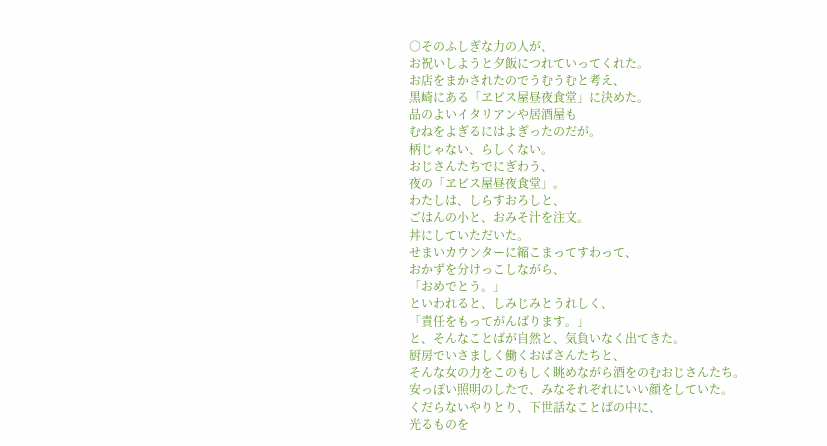○そのふしぎな力の人が、
お祝いしようと夕飯につれていってくれた。
お店をまかされたのでうむうむと考え、
黒崎にある「ヱビス屋昼夜食堂」に決めた。
品のよいイタリアンや居酒屋も
むねをよぎるにはよぎったのだが。
柄じゃない、らしくない。
おじさんたちでにぎわう、
夜の「ヱビス屋昼夜食堂」。
わたしは、しらすおろしと、
ごはんの小と、おみそ汁を注文。
丼にしていただいた。
せまいカウンターに縮こまってすわって、
おかずを分けっこしながら、
「おめでとう。」
といわれると、しみじみとうれしく、
「責任をもってがんばります。」
と、そんなことばが自然と、気負いなく出てきた。
厨房でいさましく働くおばさんたちと、
そんな女の力をこのもしく眺めながら酒をのむおじさんたち。
安っぽい照明のしたで、みなそれぞれにいい顔をしていた。
くだらないやりとり、下世話なことばの中に、
光るものを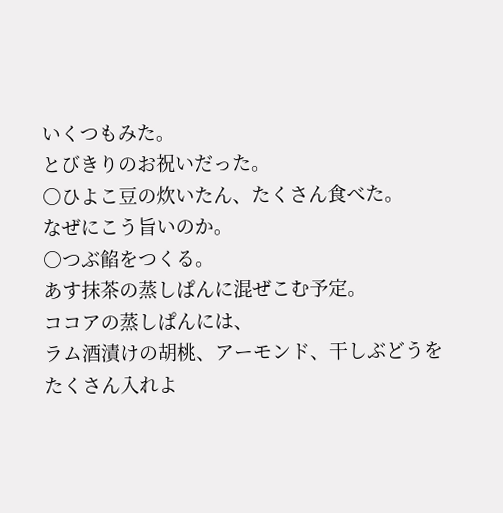いくつもみた。
とびきりのお祝いだった。
○ひよこ豆の炊いたん、たくさん食べた。
なぜにこう旨いのか。
○つぶ餡をつくる。
あす抹茶の蒸しぱんに混ぜこむ予定。
ココアの蒸しぱんには、
ラム酒漬けの胡桃、アーモンド、干しぶどうを
たくさん入れよ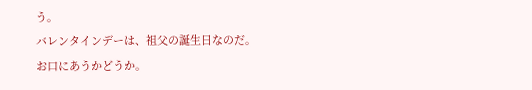う。
バレンタインデーは、祖父の誕生日なのだ。
お口にあうかどうか。